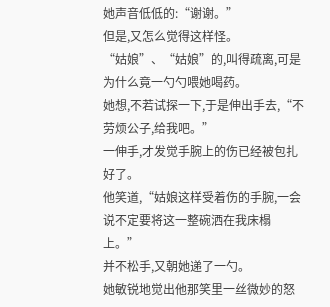她声音低低的:“谢谢。”
但是,又怎么觉得这样怪。
“姑娘”、“姑娘”的,叫得疏离,可是为什么竟一勺勺喂她喝药。
她想,不若试探一下,于是伸出手去,“不劳烦公子,给我吧。”
一伸手,才发觉手腕上的伤已经被包扎好了。
他笑道,“姑娘这样受着伤的手腕,一会说不定要将这一整碗洒在我床榻上。”
并不松手,又朝她递了一勺。
她敏锐地觉出他那笑里一丝微妙的怒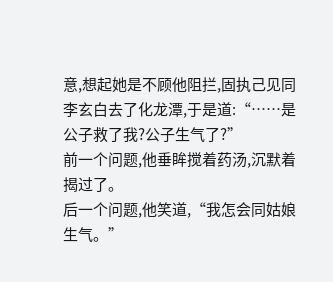意,想起她是不顾他阻拦,固执己见同李玄白去了化龙潭,于是道:“……是公子救了我?公子生气了?”
前一个问题,他垂眸搅着药汤,沉默着揭过了。
后一个问题,他笑道,“我怎会同姑娘生气。”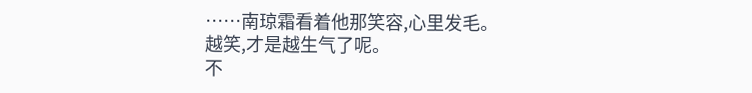……南琼霜看着他那笑容,心里发毛。
越笑,才是越生气了呢。
不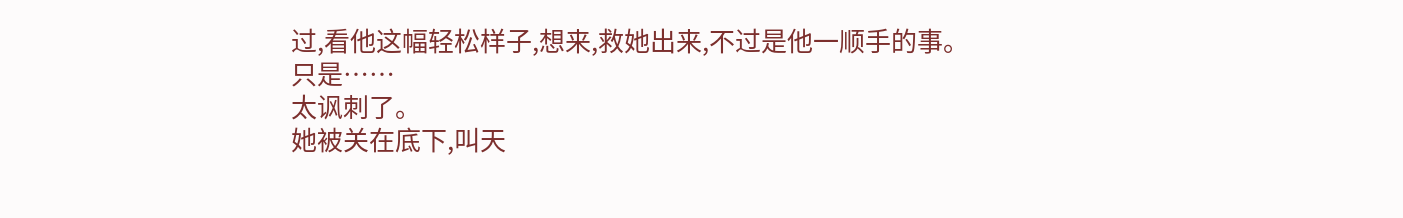过,看他这幅轻松样子,想来,救她出来,不过是他一顺手的事。
只是……
太讽刺了。
她被关在底下,叫天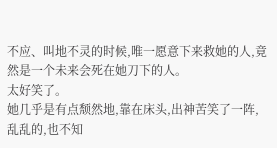不应、叫地不灵的时候,唯一愿意下来救她的人,竟然是一个未来会死在她刀下的人。
太好笑了。
她几乎是有点颓然地,靠在床头,出神苦笑了一阵,乱乱的,也不知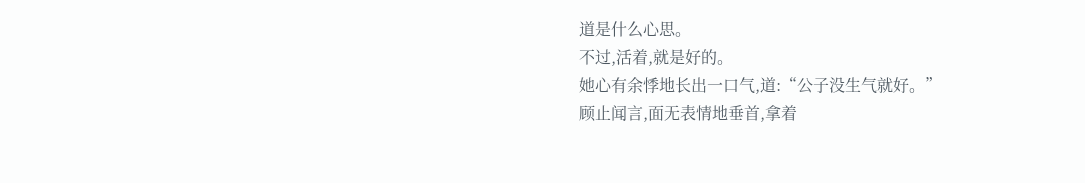道是什么心思。
不过,活着,就是好的。
她心有余悸地长出一口气,道:“公子没生气就好。”
顾止闻言,面无表情地垂首,拿着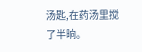汤匙,在药汤里搅了半晌。